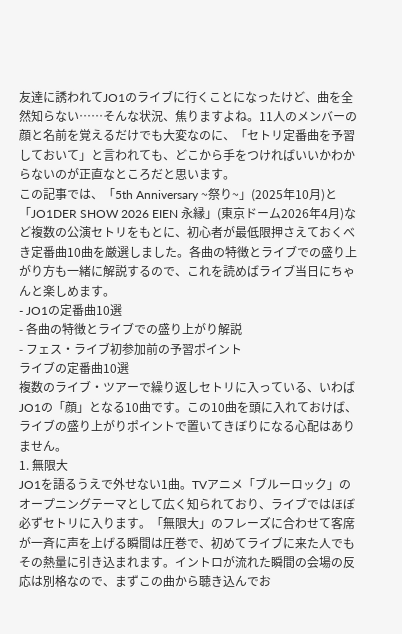友達に誘われてJO1のライブに行くことになったけど、曲を全然知らない……そんな状況、焦りますよね。11人のメンバーの顔と名前を覚えるだけでも大変なのに、「セトリ定番曲を予習しておいて」と言われても、どこから手をつければいいかわからないのが正直なところだと思います。
この記事では、「5th Anniversary ~祭り~」(2025年10月)と「JO1DER SHOW 2026 EIEN 永縁」(東京ドーム2026年4月)など複数の公演セトリをもとに、初心者が最低限押さえておくべき定番曲10曲を厳選しました。各曲の特徴とライブでの盛り上がり方も一緒に解説するので、これを読めばライブ当日にちゃんと楽しめます。
- JO1の定番曲10選
- 各曲の特徴とライブでの盛り上がり解説
- フェス・ライブ初参加前の予習ポイント
ライブの定番曲10選
複数のライブ・ツアーで繰り返しセトリに入っている、いわばJO1の「顔」となる10曲です。この10曲を頭に入れておけば、ライブの盛り上がりポイントで置いてきぼりになる心配はありません。
1. 無限大
JO1を語るうえで外せない1曲。TVアニメ「ブルーロック」のオープニングテーマとして広く知られており、ライブではほぼ必ずセトリに入ります。「無限大」のフレーズに合わせて客席が一斉に声を上げる瞬間は圧巻で、初めてライブに来た人でもその熱量に引き込まれます。イントロが流れた瞬間の会場の反応は別格なので、まずこの曲から聴き込んでお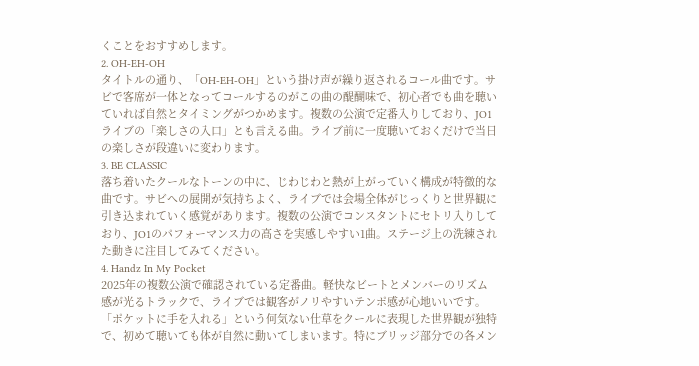くことをおすすめします。
2. OH-EH-OH
タイトルの通り、「OH-EH-OH」という掛け声が繰り返されるコール曲です。サビで客席が一体となってコールするのがこの曲の醍醐味で、初心者でも曲を聴いていれば自然とタイミングがつかめます。複数の公演で定番入りしており、JO1ライブの「楽しさの入口」とも言える曲。ライブ前に一度聴いておくだけで当日の楽しさが段違いに変わります。
3. BE CLASSIC
落ち着いたクールなトーンの中に、じわじわと熱が上がっていく構成が特徴的な曲です。サビへの展開が気持ちよく、ライブでは会場全体がじっくりと世界観に引き込まれていく感覚があります。複数の公演でコンスタントにセトリ入りしており、JO1のパフォーマンス力の高さを実感しやすい1曲。ステージ上の洗練された動きに注目してみてください。
4. Handz In My Pocket
2025年の複数公演で確認されている定番曲。軽快なビートとメンバーのリズム感が光るトラックで、ライブでは観客がノリやすいテンポ感が心地いいです。「ポケットに手を入れる」という何気ない仕草をクールに表現した世界観が独特で、初めて聴いても体が自然に動いてしまいます。特にブリッジ部分での各メン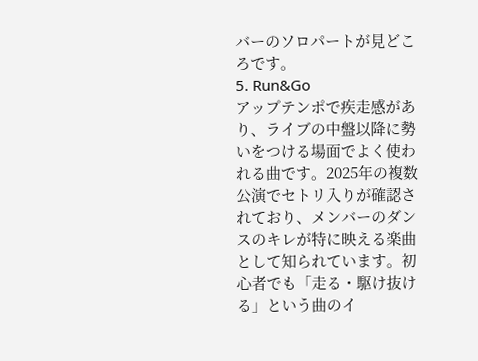バーのソロパートが見どころです。
5. Run&Go
アップテンポで疾走感があり、ライブの中盤以降に勢いをつける場面でよく使われる曲です。2025年の複数公演でセトリ入りが確認されており、メンバーのダンスのキレが特に映える楽曲として知られています。初心者でも「走る・駆け抜ける」という曲のイ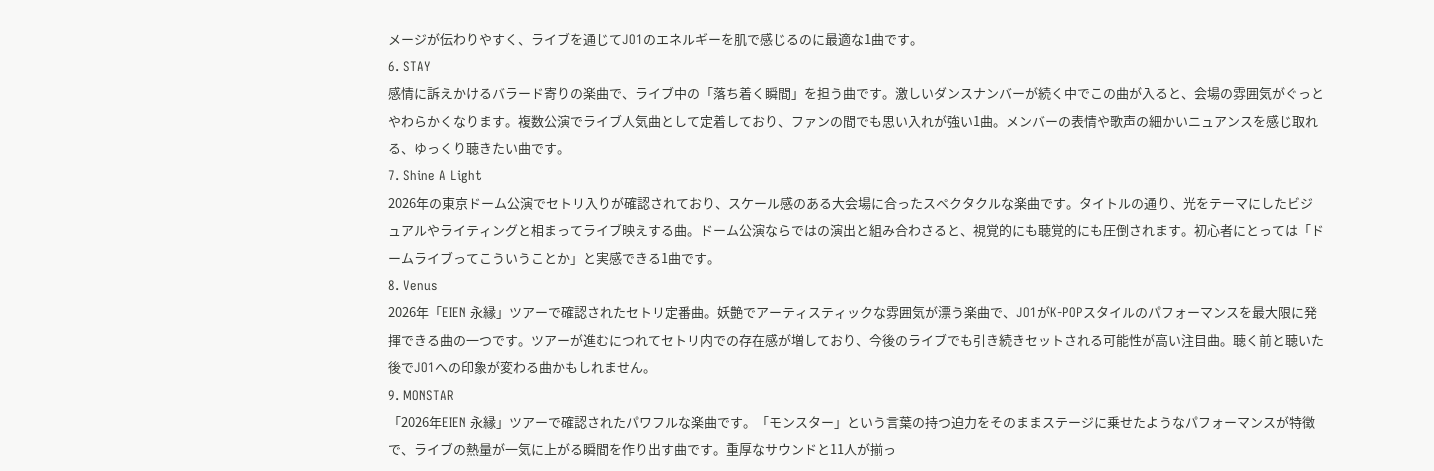メージが伝わりやすく、ライブを通じてJO1のエネルギーを肌で感じるのに最適な1曲です。
6. STAY
感情に訴えかけるバラード寄りの楽曲で、ライブ中の「落ち着く瞬間」を担う曲です。激しいダンスナンバーが続く中でこの曲が入ると、会場の雰囲気がぐっとやわらかくなります。複数公演でライブ人気曲として定着しており、ファンの間でも思い入れが強い1曲。メンバーの表情や歌声の細かいニュアンスを感じ取れる、ゆっくり聴きたい曲です。
7. Shine A Light
2026年の東京ドーム公演でセトリ入りが確認されており、スケール感のある大会場に合ったスペクタクルな楽曲です。タイトルの通り、光をテーマにしたビジュアルやライティングと相まってライブ映えする曲。ドーム公演ならではの演出と組み合わさると、視覚的にも聴覚的にも圧倒されます。初心者にとっては「ドームライブってこういうことか」と実感できる1曲です。
8. Venus
2026年「EIEN 永縁」ツアーで確認されたセトリ定番曲。妖艶でアーティスティックな雰囲気が漂う楽曲で、JO1がK-POPスタイルのパフォーマンスを最大限に発揮できる曲の一つです。ツアーが進むにつれてセトリ内での存在感が増しており、今後のライブでも引き続きセットされる可能性が高い注目曲。聴く前と聴いた後でJO1への印象が変わる曲かもしれません。
9. MONSTAR
「2026年EIEN 永縁」ツアーで確認されたパワフルな楽曲です。「モンスター」という言葉の持つ迫力をそのままステージに乗せたようなパフォーマンスが特徴で、ライブの熱量が一気に上がる瞬間を作り出す曲です。重厚なサウンドと11人が揃っ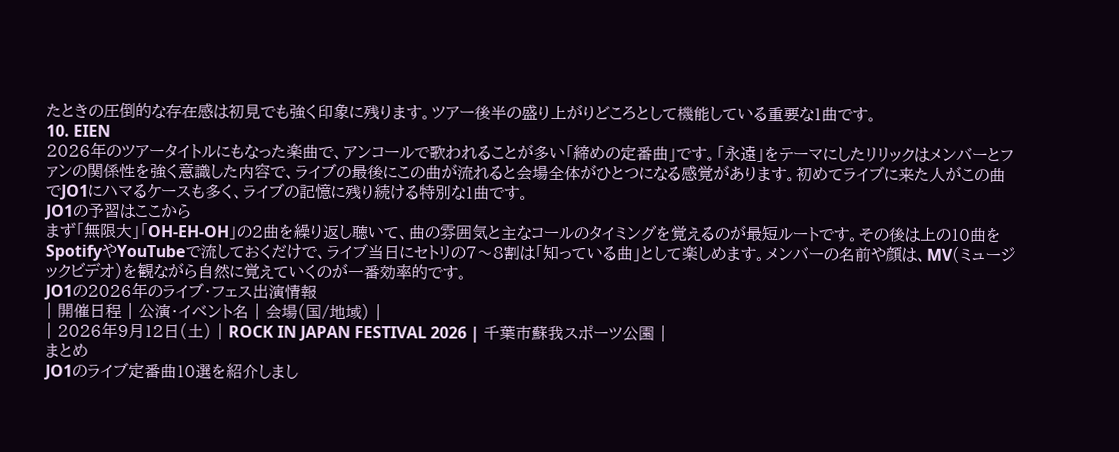たときの圧倒的な存在感は初見でも強く印象に残ります。ツアー後半の盛り上がりどころとして機能している重要な1曲です。
10. EIEN
2026年のツアータイトルにもなった楽曲で、アンコールで歌われることが多い「締めの定番曲」です。「永遠」をテーマにしたリリックはメンバーとファンの関係性を強く意識した内容で、ライブの最後にこの曲が流れると会場全体がひとつになる感覚があります。初めてライブに来た人がこの曲でJO1にハマるケースも多く、ライブの記憶に残り続ける特別な1曲です。
JO1の予習はここから
まず「無限大」「OH-EH-OH」の2曲を繰り返し聴いて、曲の雰囲気と主なコールのタイミングを覚えるのが最短ルートです。その後は上の10曲をSpotifyやYouTubeで流しておくだけで、ライブ当日にセトリの7〜8割は「知っている曲」として楽しめます。メンバーの名前や顔は、MV(ミュージックビデオ)を観ながら自然に覚えていくのが一番効率的です。
JO1の2026年のライブ・フェス出演情報
| 開催日程 | 公演・イベント名 | 会場(国/地域) |
| 2026年9月12日(土) | ROCK IN JAPAN FESTIVAL 2026 | 千葉市蘇我スポーツ公園 |
まとめ
JO1のライブ定番曲10選を紹介しまし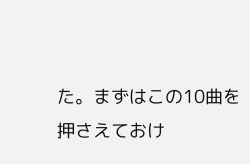た。まずはこの10曲を押さえておけ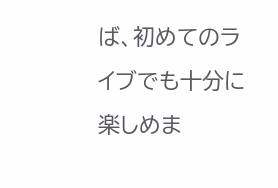ば、初めてのライブでも十分に楽しめま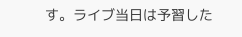す。ライブ当日は予習した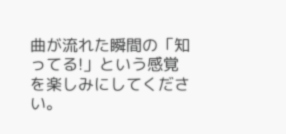曲が流れた瞬間の「知ってる!」という感覚を楽しみにしてください。